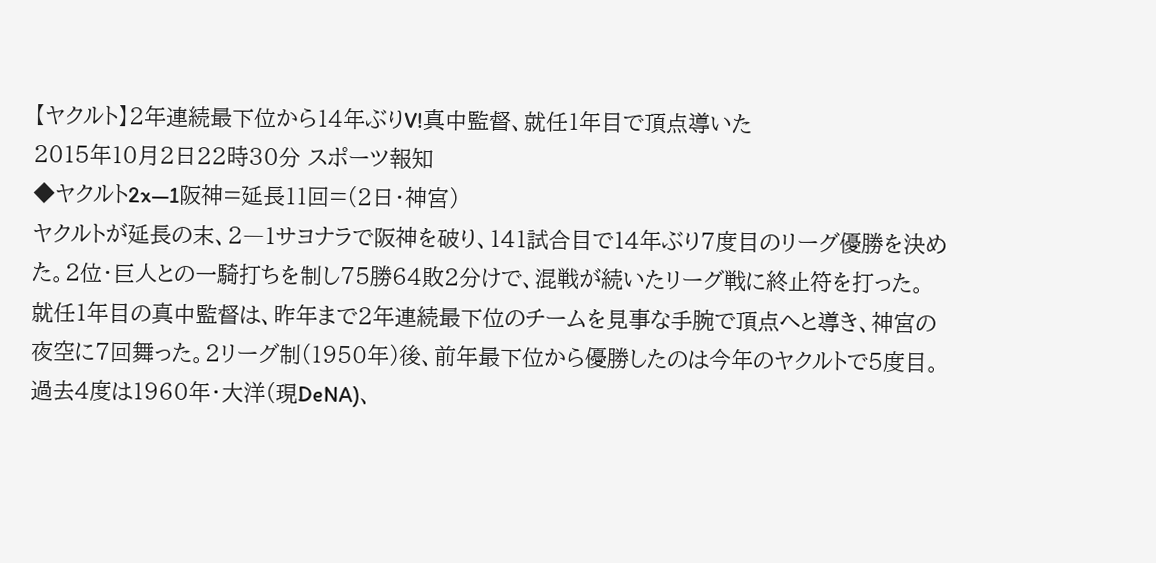【ヤクルト】2年連続最下位から14年ぶりV!真中監督、就任1年目で頂点導いた
2015年10月2日22時30分 スポーツ報知
◆ヤクルト2x―1阪神=延長11回=(2日・神宮)
ヤクルトが延長の末、2―1サヨナラで阪神を破り、141試合目で14年ぶり7度目のリーグ優勝を決めた。2位・巨人との一騎打ちを制し75勝64敗2分けで、混戦が続いたリーグ戦に終止符を打った。
就任1年目の真中監督は、昨年まで2年連続最下位のチームを見事な手腕で頂点へと導き、神宮の夜空に7回舞った。2リーグ制(1950年)後、前年最下位から優勝したのは今年のヤクルトで5度目。過去4度は1960年・大洋(現DeNA)、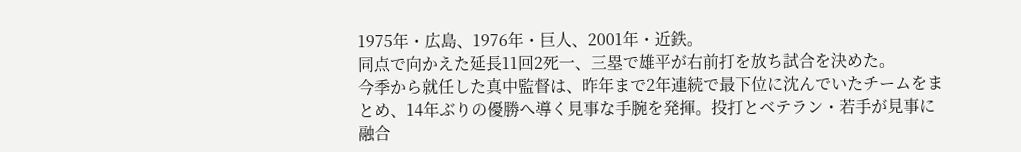1975年・広島、1976年・巨人、2001年・近鉄。
同点で向かえた延長11回2死一、三塁で雄平が右前打を放ち試合を決めた。
今季から就任した真中監督は、昨年まで2年連続で最下位に沈んでいたチームをまとめ、14年ぶりの優勝へ導く見事な手腕を発揮。投打とベテラン・若手が見事に融合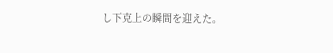し下克上の瞬間を迎えた。